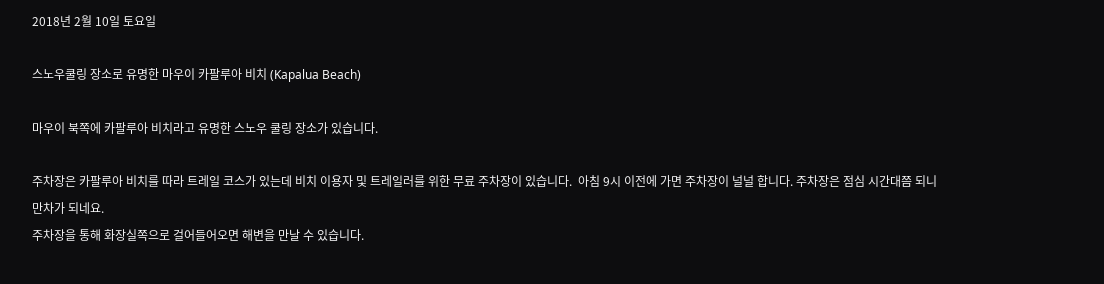2018년 2월 10일 토요일

스노우쿨링 장소로 유명한 마우이 카팔루아 비치 (Kapalua Beach)

마우이 북쪽에 카팔루아 비치라고 유명한 스노우 쿨링 장소가 있습니다.

주차장은 카팔루아 비치를 따라 트레일 코스가 있는데 비치 이용자 및 트레일러를 위한 무료 주차장이 있습니다.  아침 9시 이전에 가면 주차장이 널널 합니다. 주차장은 점심 시간대쯤 되니 만차가 되네요.
주차장을 통해 화장실쪽으로 걸어들어오면 해변을 만날 수 있습니다.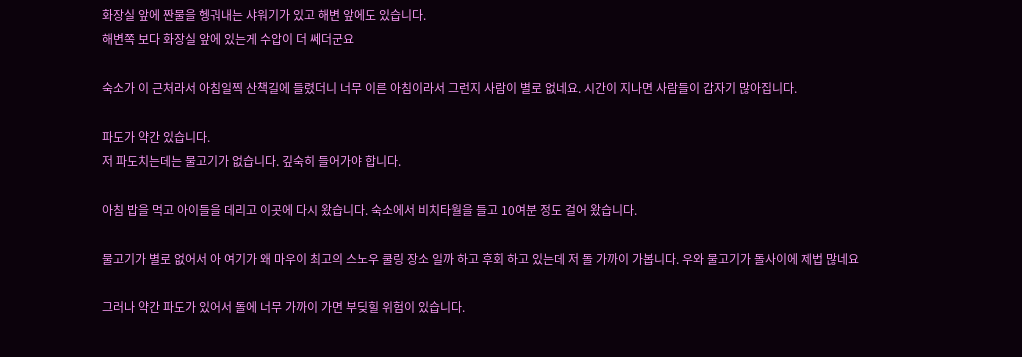화장실 앞에 짠물을 헹궈내는 샤워기가 있고 해변 앞에도 있습니다.
해변쪽 보다 화장실 앞에 있는게 수압이 더 쎄더군요

숙소가 이 근처라서 아침일찍 산책길에 들렸더니 너무 이른 아침이라서 그런지 사람이 별로 없네요. 시간이 지나면 사람들이 갑자기 많아집니다.

파도가 약간 있습니다.
저 파도치는데는 물고기가 없습니다. 깊숙히 들어가야 합니다.

아침 밥을 먹고 아이들을 데리고 이곳에 다시 왔습니다. 숙소에서 비치타월을 들고 10여분 정도 걸어 왔습니다.

물고기가 별로 없어서 아 여기가 왜 마우이 최고의 스노우 쿨링 장소 일까 하고 후회 하고 있는데 저 돌 가까이 가봅니다. 우와 물고기가 돌사이에 제법 많네요

그러나 약간 파도가 있어서 돌에 너무 가까이 가면 부딪힐 위험이 있습니다.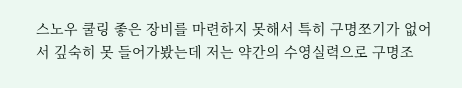스노우 쿨링 좋은 장비를 마련하지 못해서 특히 구명쪼기가 없어서 깊숙히 못 들어가봤는데 저는 약간의 수영실력으로 구명조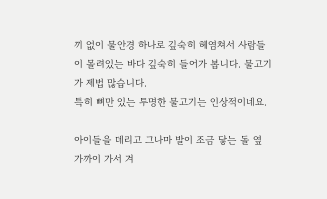끼 없이 물안경 하나로 깊숙히 헤염쳐서 사람들이 몰려있는 바다 깊숙히 들어가 봅니다. 물고기가 제법 많습니다.
특히 뼈만 있는 투명한 물고기는 인상적이네요.

아이들을 데리고 그나마 발이 조금 닿는 돌 옆 가까이 가서 겨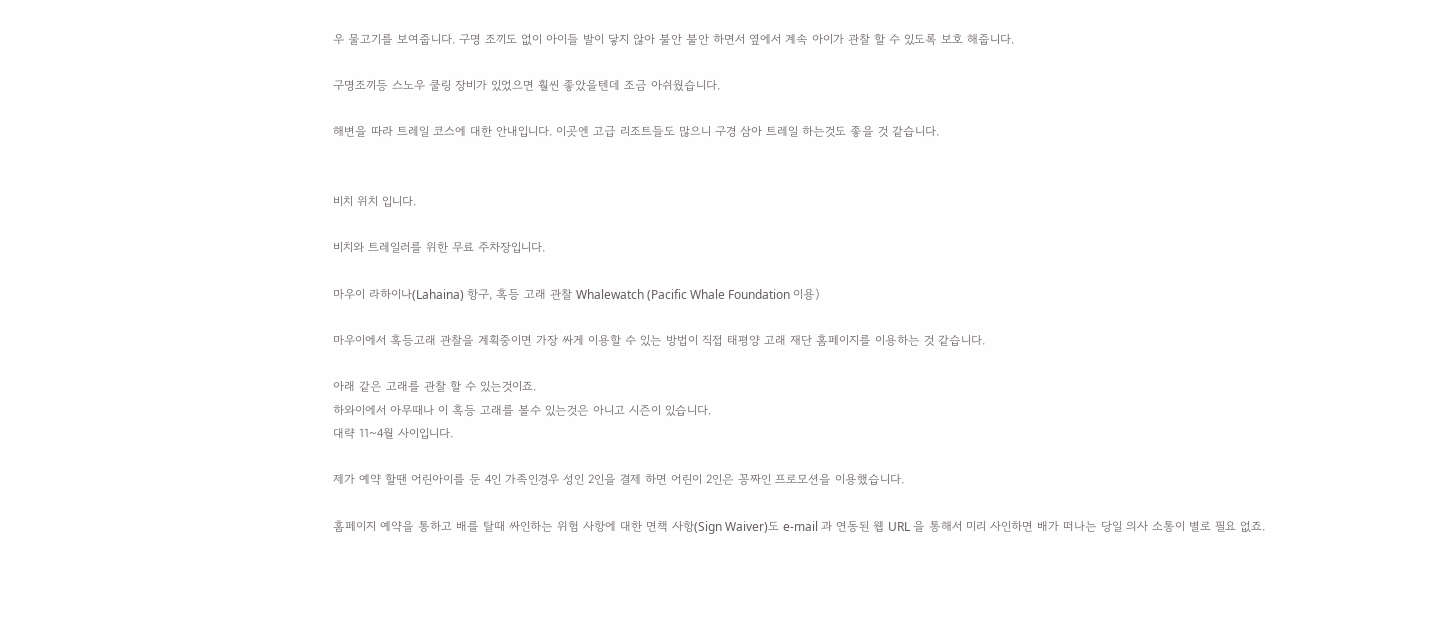우 물고기를 보여줍니다. 구명 조끼도 없이 아이들 발이 닿지 않아 불안 불안 하면서 옆에서 계속 아이가 관찰 할 수 있도록 보호 해줍니다.

구명조끼등 스노우 쿨링 장비가 있었으면 훨씬 좋았을텐데 조금 아쉬웠습니다.

해변을 따라 트레일 코스에 대한 안내입니다. 이곳엔 고급 리조트들도 많으니 구경 삼아 트레일 하는것도 좋을 것 같습니다.


비치 위치 입니다.

비치와 트레일러를 위한 무료 주차장입니다.

마우이 라하이나(Lahaina) 항구, 혹등 고래 관찰 Whalewatch (Pacific Whale Foundation 이용)

마우이에서 혹등고래 관찰을 계획중이면 가장 싸게 이용할 수 있는 방법이 직접 태평양 고래 재단 홈페이지를 이용하는 것 같습니다.

아래 같은 고래를 관찰 할 수 있는것이죠.
하와이에서 아무때나 이 혹등 고래를 볼수 있는것은 아니고 시즌이 있습니다.
대략 11~4월 사이입니다.

제가 예약 할땐 어린아이를 둔 4인 가족인경우 성인 2인을 결제 하면 어린이 2인은 꽁짜인 프로모션을 이용했습니다.

홈페이지 예약을 통하고 배를 탈때 싸인하는 위험 사항에 대한 면책 사항(Sign Waiver)도 e-mail 과 연동된 웹 URL 을 통해서 미리 사인하면 배가 떠나는 당일 의사 소통이 별로 필요 없죠.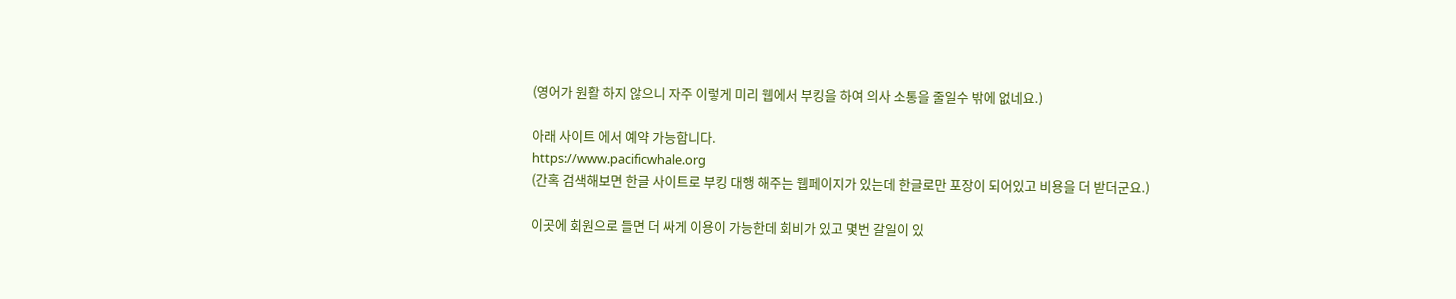(영어가 원활 하지 않으니 자주 이렇게 미리 웹에서 부킹을 하여 의사 소통을 줄일수 밖에 없네요.)

아래 사이트 에서 예약 가능합니다.
https://www.pacificwhale.org
(간혹 검색해보면 한글 사이트로 부킹 대행 해주는 웹페이지가 있는데 한글로만 포장이 되어있고 비용을 더 받더군요.)

이곳에 회원으로 들면 더 싸게 이용이 가능한데 회비가 있고 몇번 갈일이 있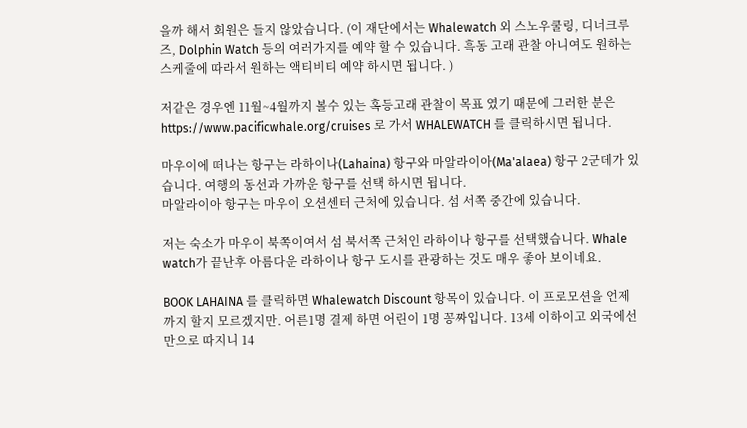을까 해서 회원은 들지 않았습니다. (이 재단에서는 Whalewatch 외 스노우쿨링, 디너크루즈, Dolphin Watch 등의 여러가지를 예약 할 수 있습니다. 흑동 고래 관찰 아니여도 원하는 스케줄에 따라서 원하는 액티비티 예약 하시면 됩니다. )

저같은 경우엔 11월~4월까지 볼수 있는 혹등고래 관찰이 목표 였기 때문에 그러한 분은
https://www.pacificwhale.org/cruises 로 가서 WHALEWATCH 를 클릭하시면 됩니다.

마우이에 떠나는 항구는 라하이나(Lahaina) 항구와 마알라이아(Ma'alaea) 항구 2군데가 있습니다. 여행의 동선과 가까운 항구를 선택 하시면 됩니다.
마알라이아 항구는 마우이 오션센터 근처에 있습니다. 섬 서쪽 중간에 있습니다.

저는 숙소가 마우이 북쪽이여서 섬 북서쪽 근처인 라하이나 항구를 선택했습니다. Whale watch가 끝난후 아름다운 라하이나 항구 도시를 관광하는 것도 매우 좋아 보이네요.

BOOK LAHAINA 를 클릭하면 Whalewatch Discount 항목이 있습니다. 이 프로모션을 언제 까지 할지 모르겠지만. 어른1명 결제 하면 어린이 1명 꽁짜입니다. 13세 이하이고 외국에선 만으로 따지니 14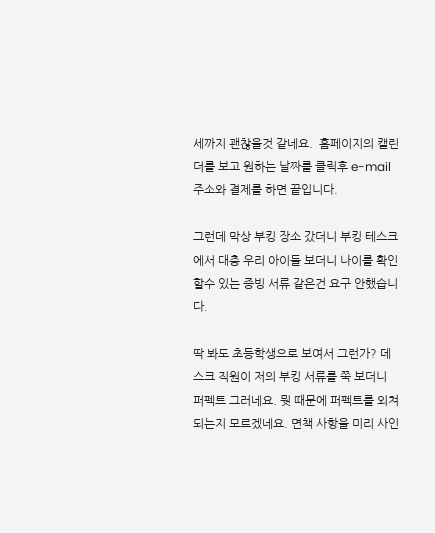세까지 괜찮을것 같네요.  홈페이지의 캘린더를 보고 원하는 날짜를 클릭후 e-mail 주소와 결제를 하면 끝입니다.

그런데 막상 부킹 장소 갔더니 부킹 테스크에서 대충 우리 아이들 보더니 나이를 확인 할수 있는 증빙 서류 같은건 요구 안했습니다.

딱 봐도 초등학생으로 보여서 그런가? 데스크 직원이 저의 부킹 서류를 쭉 보더니 퍼펙트 그러네요. 뭣 때문에 퍼펙트를 외쳐 되는지 모르겠네요. 면책 사항을 미리 사인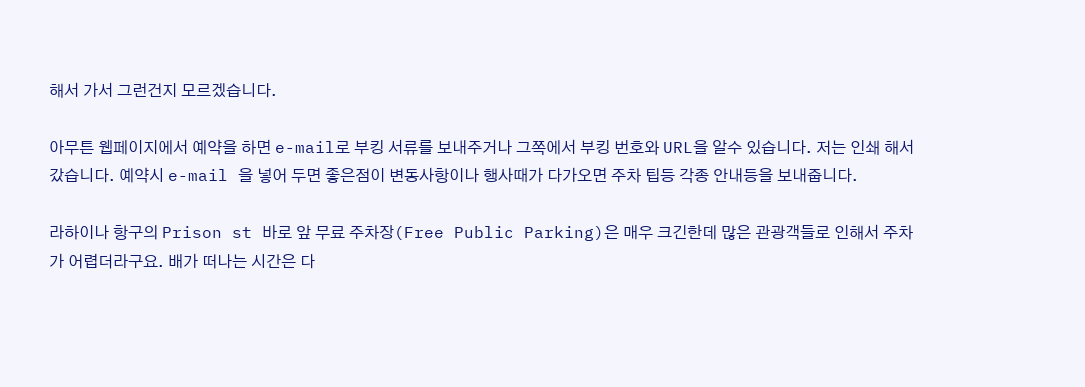해서 가서 그런건지 모르겠습니다.

아무튼 웹페이지에서 예약을 하면 e-mail로 부킹 서류를 보내주거나 그쪽에서 부킹 번호와 URL을 알수 있습니다. 저는 인쇄 해서 갔습니다. 예약시 e-mail 을 넣어 두면 좋은점이 변동사항이나 행사때가 다가오면 주차 팁등 각종 안내등을 보내줍니다.

라하이나 항구의 Prison st 바로 앞 무료 주차장(Free Public Parking)은 매우 크긴한데 많은 관광객들로 인해서 주차가 어렵더라구요. 배가 떠나는 시간은 다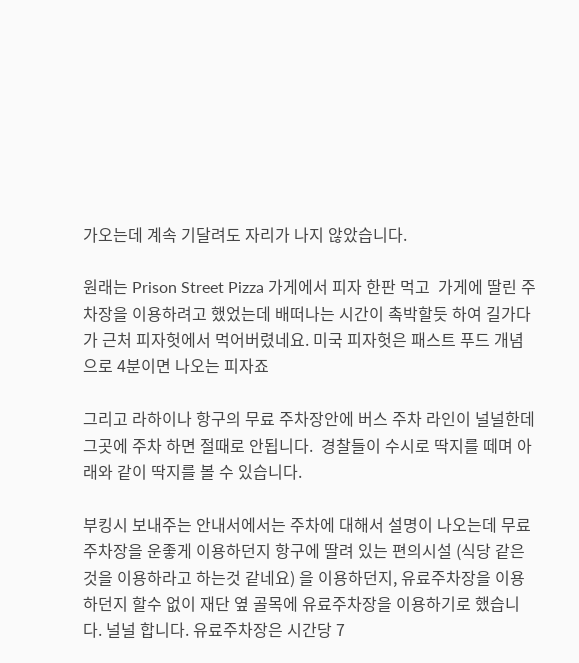가오는데 계속 기달려도 자리가 나지 않았습니다.

원래는 Prison Street Pizza 가게에서 피자 한판 먹고  가게에 딸린 주차장을 이용하려고 했었는데 배떠나는 시간이 촉박할듯 하여 길가다가 근처 피자헛에서 먹어버렸네요. 미국 피자헛은 패스트 푸드 개념으로 4분이면 나오는 피자죠

그리고 라하이나 항구의 무료 주차장안에 버스 주차 라인이 널널한데 그곳에 주차 하면 절때로 안됩니다.  경찰들이 수시로 딱지를 떼며 아래와 같이 딱지를 볼 수 있습니다.

부킹시 보내주는 안내서에서는 주차에 대해서 설명이 나오는데 무료주차장을 운좋게 이용하던지 항구에 딸려 있는 편의시설 (식당 같은것을 이용하라고 하는것 같네요) 을 이용하던지, 유료주차장을 이용하던지 할수 없이 재단 옆 골목에 유료주차장을 이용하기로 했습니다. 널널 합니다. 유료주차장은 시간당 7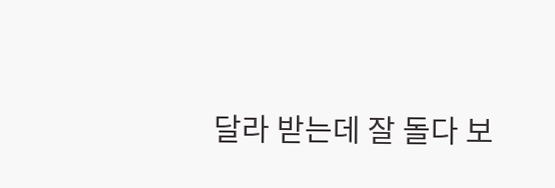달라 받는데 잘 돌다 보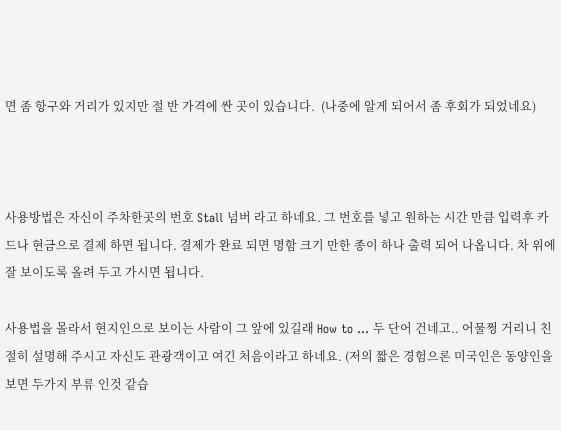면 좀 항구와 거리가 있지만 절 반 가격에 싼 곳이 있습니다.  (나중에 알게 되어서 좀 후회가 되었네요)



사용방법은 자신이 주차한곳의 번호 Stall 넘버 라고 하네요. 그 번호를 넣고 원하는 시간 만큼 입력후 카드나 현금으로 결제 하면 됩니다. 결제가 완료 되면 명함 크기 만한 종이 하나 출력 되어 나옵니다. 차 위에 잘 보이도록 올려 두고 가시면 됩니다.

사용법을 몰라서 현지인으로 보이는 사람이 그 앞에 있길래 How to ... 두 단어 건네고.. 어물쩡 거리니 친절히 설명해 주시고 자신도 관광객이고 여긴 처음이라고 하네요. (저의 짧은 경험으론 미국인은 동양인을 보면 두가지 부류 인것 같습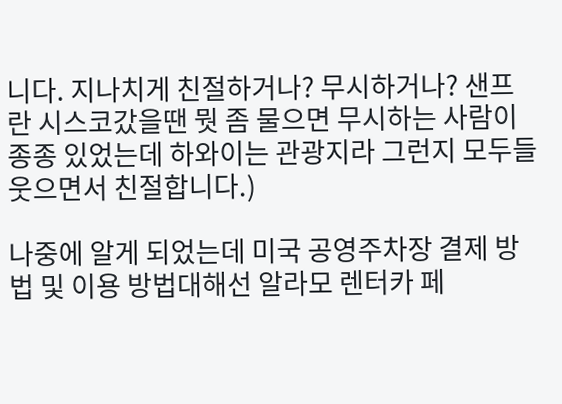니다. 지나치게 친절하거나? 무시하거나? 샌프란 시스코갔을땐 뭣 좀 물으면 무시하는 사람이 종종 있었는데 하와이는 관광지라 그런지 모두들 웃으면서 친절합니다.)

나중에 알게 되었는데 미국 공영주차장 결제 방법 및 이용 방법대해선 알라모 렌터카 페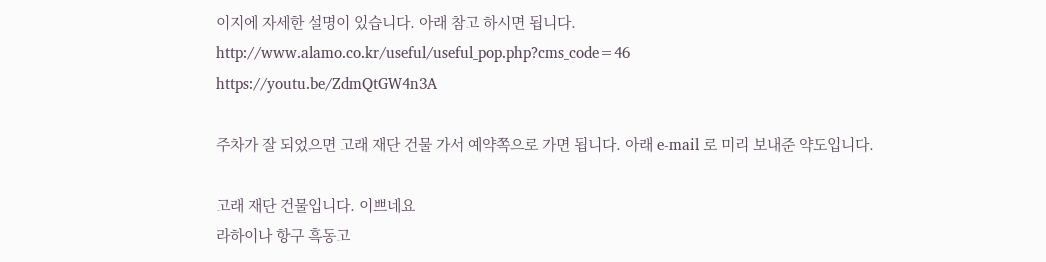이지에 자세한 설명이 있습니다. 아래 참고 하시면 됩니다.
http://www.alamo.co.kr/useful/useful_pop.php?cms_code=46
https://youtu.be/ZdmQtGW4n3A

주차가 잘 되었으면 고래 재단 건물 가서 예약쪽으로 가면 됩니다. 아래 e-mail 로 미리 보내준 약도입니다.

고래 재단 건물입니다. 이쁘네요
라하이나 항구 흑동고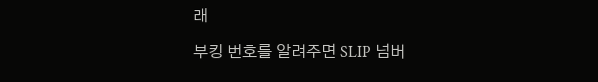래

부킹 번호를 알려주면 SLIP 넘버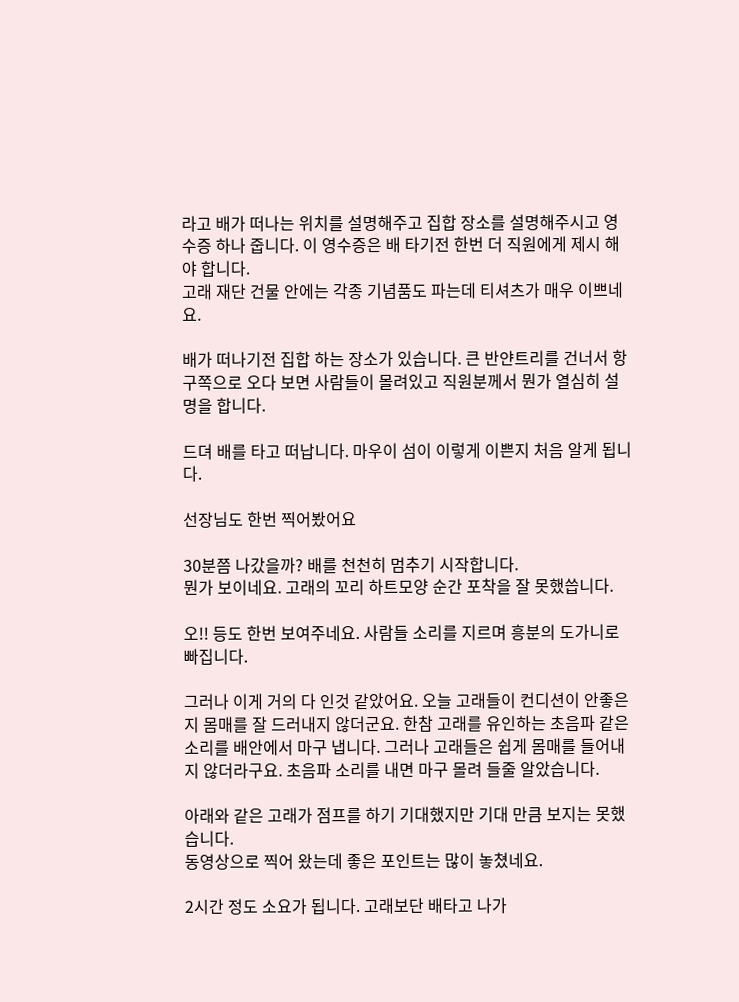라고 배가 떠나는 위치를 설명해주고 집합 장소를 설명해주시고 영수증 하나 줍니다. 이 영수증은 배 타기전 한번 더 직원에게 제시 해야 합니다.
고래 재단 건물 안에는 각종 기념품도 파는데 티셔츠가 매우 이쁘네요.

배가 떠나기전 집합 하는 장소가 있습니다. 큰 반얀트리를 건너서 항구쪽으로 오다 보면 사람들이 몰려있고 직원분께서 뭔가 열심히 설명을 합니다.

드뎌 배를 타고 떠납니다. 마우이 섬이 이렇게 이쁜지 처음 알게 됩니다.

선장님도 한번 찍어봤어요

30분쯤 나갔을까? 배를 천천히 멈추기 시작합니다.
뭔가 보이네요. 고래의 꼬리 하트모양 순간 포착을 잘 못했씁니다.

오!! 등도 한번 보여주네요. 사람들 소리를 지르며 흥분의 도가니로 빠집니다.

그러나 이게 거의 다 인것 같았어요. 오늘 고래들이 컨디션이 안좋은지 몸매를 잘 드러내지 않더군요. 한참 고래를 유인하는 초음파 같은 소리를 배안에서 마구 냅니다. 그러나 고래들은 쉽게 몸매를 들어내지 않더라구요. 초음파 소리를 내면 마구 몰려 들줄 알았습니다.

아래와 같은 고래가 점프를 하기 기대했지만 기대 만큼 보지는 못했습니다.
동영상으로 찍어 왔는데 좋은 포인트는 많이 놓쳤네요.

2시간 정도 소요가 됩니다. 고래보단 배타고 나가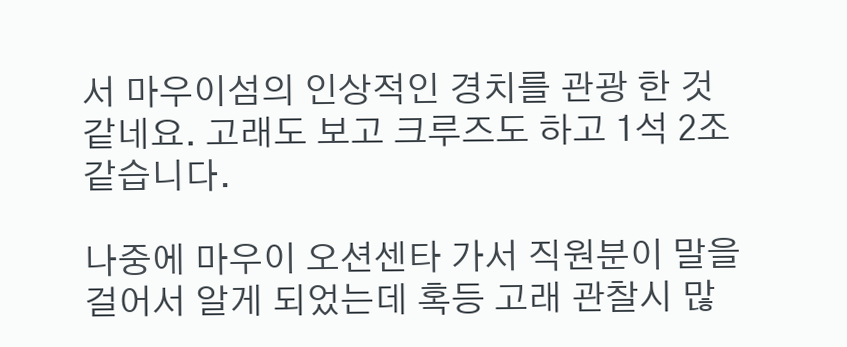서 마우이섬의 인상적인 경치를 관광 한 것 같네요. 고래도 보고 크루즈도 하고 1석 2조 같습니다.

나중에 마우이 오션센타 가서 직원분이 말을 걸어서 알게 되었는데 혹등 고래 관찰시 많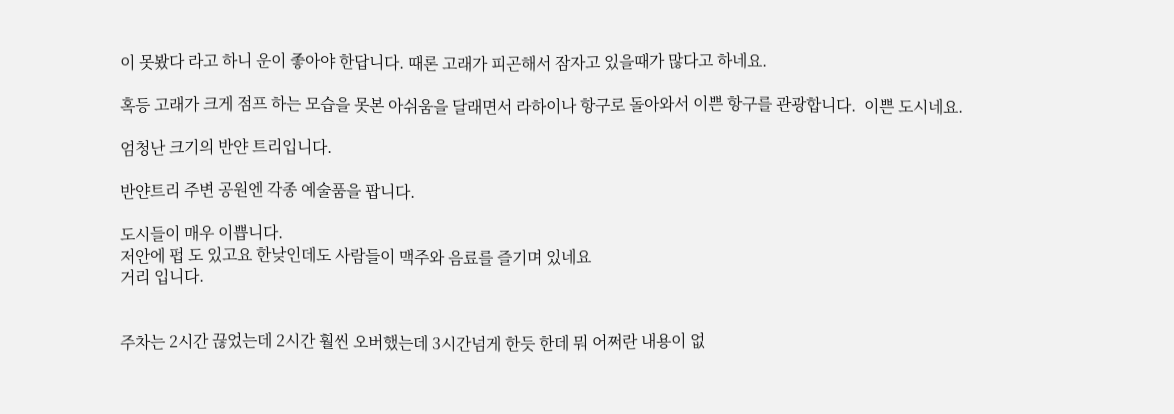이 못봤다 라고 하니 운이 좋아야 한답니다. 때론 고래가 피곤해서 잠자고 있을때가 많다고 하네요.

혹등 고래가 크게 점프 하는 모습을 못본 아쉬움을 달래면서 라하이나 항구로 돌아와서 이쁜 항구를 관광합니다.  이쁜 도시네요.

엄청난 크기의 반얀 트리입니다.

반얀트리 주변 공원엔 각종 예술품을 팝니다.

도시들이 매우 이쁩니다.
저안에 펍 도 있고요 한낮인데도 사람들이 맥주와 음료를 즐기며 있네요
거리 입니다.


주차는 2시간 끊었는데 2시간 훨씬 오버했는데 3시간넘게 한듯 한데 뭐 어쩌란 내용이 없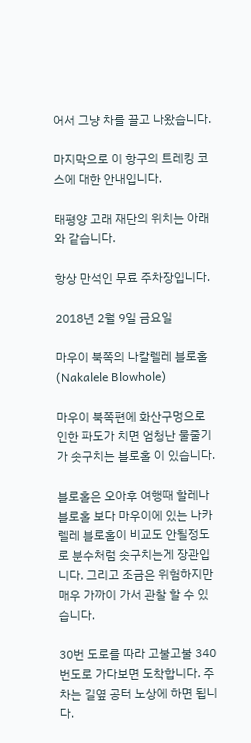어서 그냥 차를 끌고 나왔습니다.

마지막으로 이 항구의 트레킹 코스에 대한 안내입니다.

태평양 고래 재단의 위치는 아래와 같습니다.

항상 만석인 무료 주차장입니다.

2018년 2월 9일 금요일

마우이 북쪽의 나칼렐레 블로홀 (Nakalele Blowhole)

마우이 북쪽편에 화산구멍으로 인한 파도가 치면 엄청난 물줄기가 솟구치는 블로홀 이 있습니다.

블로홀은 오아후 여행때 할레나 블로홀 보다 마우이에 있는 나카렐레 블로홀이 비교도 안될정도로 분수처럼 솟구치는게 장관입니다. 그리고 조금은 위험하지만 매우 가까이 가서 관찰 할 수 있습니다.

30번 도로를 따라 고불고불 340번도로 가다보면 도착합니다. 주차는 길옆 공터 노상에 하면 됩니다.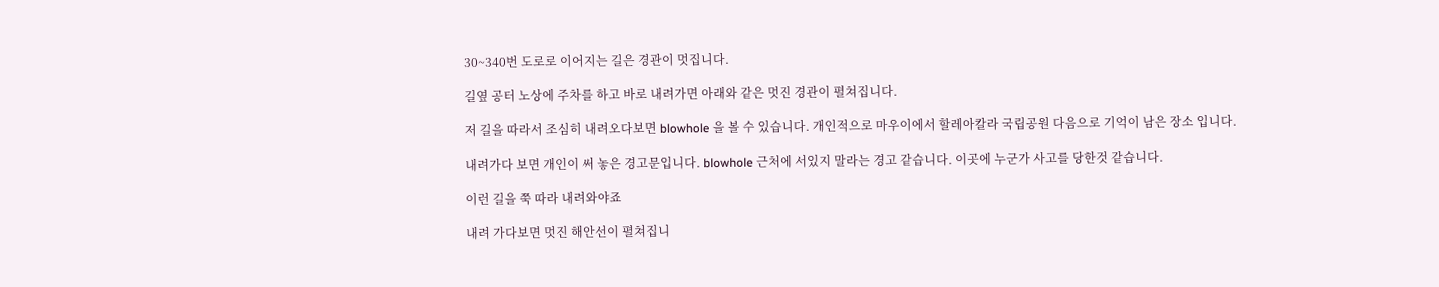30~340번 도로로 이어지는 길은 경관이 멋집니다.

길옆 공터 노상에 주차를 하고 바로 내려가면 아래와 같은 멋진 경관이 펼쳐집니다.

저 길을 따라서 조심히 내려오다보면 blowhole 을 볼 수 있습니다. 개인적으로 마우이에서 할레아칼라 국립공원 다음으로 기억이 남은 장소 입니다.

내려가다 보면 개인이 써 놓은 경고문입니다. blowhole 근처에 서있지 말라는 경고 같습니다. 이곳에 누군가 사고를 당한것 같습니다.

이런 길을 쭉 따라 내려와야죠

내려 가다보면 멋진 해안선이 펼쳐집니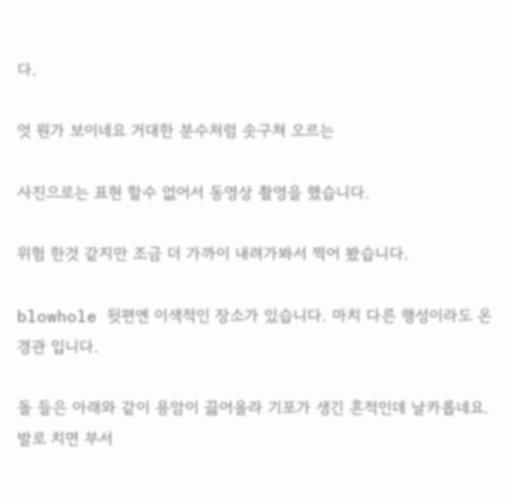다.

엇 뭔가 보이네요 거대한 분수처럼 솟구쳐 오르는

사진으로는 표현 할수 없어서 동영상 촬영을 했습니다.

위험 한것 같지만 조금 더 가까이 내려가봐서 찍어 봤습니다.

blowhole 뒷편엔 이색적인 장소가 있습니다. 마치 다른 행성이라도 온 경관 입니다.

돌 들은 아래와 같이 용암이 끓어올라 기포가 생긴 흔적인데 날카롭네요. 발로 치면 부서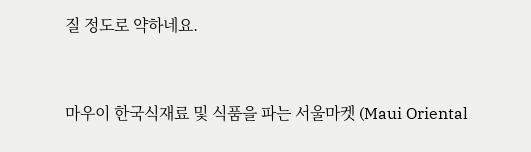질 정도로 약하네요.


마우이 한국식재료 및 식품을 파는 서울마켓 (Maui Oriental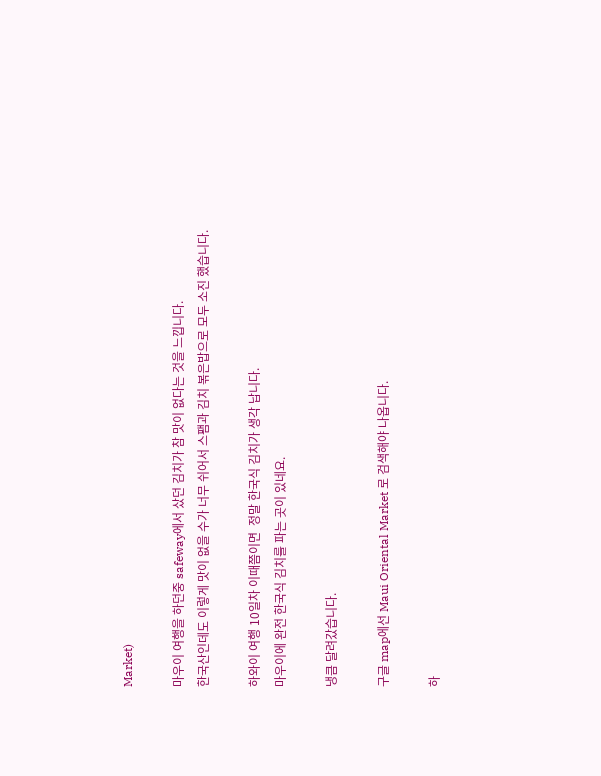Market)

마우이 여행을 하던중 safeway에서 샀던 김치가 참 맛이 없다는 것을 느낍니다.
한국산인데도 이렇게 맛이 없을 수가 너무 쉬어서 스팸과 김치 볶은밥으로 모두 소진 했습니다.

하와이 여행 10일차 이때쯤이면  정말 한국식 김치가 생각 납니다.
마우이에 완전 한국식 김치를 파는 곳이 있네요.

냉큼 달려갔습니다.

구글 map에선 Maui Oriental Market 로 검색해야 나옵니다.

하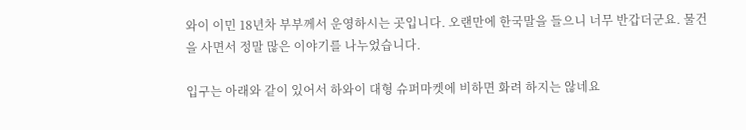와이 이민 18년차 부부께서 운영하시는 곳입니다. 오랜만에 한국말을 들으니 너무 반갑더군요. 물건을 사면서 정말 많은 이야기를 나누었습니다.

입구는 아래와 같이 있어서 하와이 대형 슈퍼마켓에 비하면 화려 하지는 않네요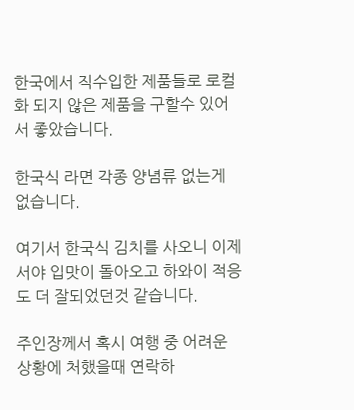한국에서 직수입한 제품들로 로컬화 되지 않은 제품을 구할수 있어서 좋았습니다.

한국식 라면 각종 양념류 없는게 없습니다.

여기서 한국식 김치를 사오니 이제서야 입맛이 돌아오고 하와이 적응도 더 잘되었던것 같습니다.

주인장께서 혹시 여행 중 어려운 상황에 처했을때 연락하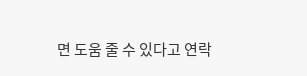면 도움 줄 수 있다고 연락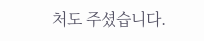처도 주셨습니다.